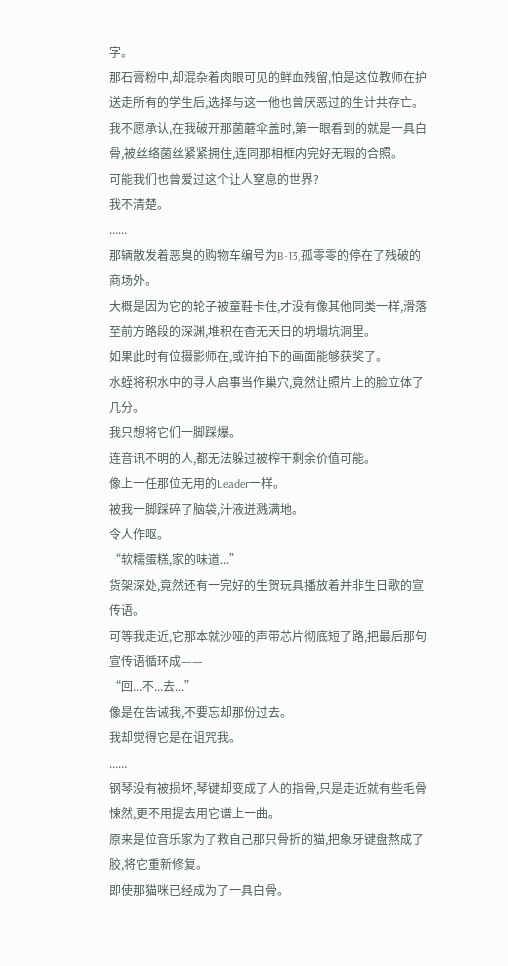字。
那石膏粉中,却混杂着肉眼可见的鲜血残留,怕是这位教师在护送走所有的学生后,选择与这一他也曾厌恶过的生计共存亡。
我不愿承认,在我破开那菌蘑伞盖时,第一眼看到的就是一具白骨,被丝络菌丝紧紧拥住,连同那相框内完好无瑕的合照。
可能我们也曾爱过这个让人窒息的世界?
我不清楚。
......
那辆散发着恶臭的购物车编号为B-13,孤零零的停在了残破的商场外。
大概是因为它的轮子被童鞋卡住,才没有像其他同类一样,滑落至前方路段的深渊,堆积在杳无天日的坍塌坑洞里。
如果此时有位摄影师在,或许拍下的画面能够获奖了。
水蛭将积水中的寻人启事当作巢穴,竟然让照片上的脸立体了几分。
我只想将它们一脚踩爆。
连音讯不明的人,都无法躲过被榨干剩余价值可能。
像上一任那位无用的Leader一样。
被我一脚踩碎了脑袋,汁液迸溅满地。
令人作呕。
“软糯蛋糕,家的味道...”
货架深处,竟然还有一完好的生贺玩具播放着并非生日歌的宣传语。
可等我走近,它那本就沙哑的声带芯片彻底短了路,把最后那句宣传语循环成——
“回...不...去...”
像是在告诫我,不要忘却那份过去。
我却觉得它是在诅咒我。
......
钢琴没有被损坏,琴键却变成了人的指骨,只是走近就有些毛骨悚然,更不用提去用它谱上一曲。
原来是位音乐家为了救自己那只骨折的猫,把象牙键盘熬成了胶,将它重新修复。
即使那猫咪已经成为了一具白骨。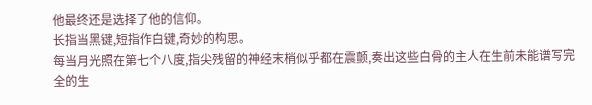他最终还是选择了他的信仰。
长指当黑键,短指作白键,奇妙的构思。
每当月光照在第七个八度,指尖残留的神经末梢似乎都在震颤,奏出这些白骨的主人在生前未能谱写完全的生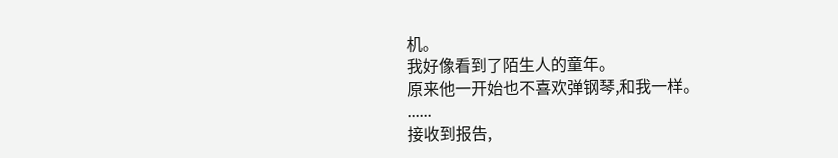机。
我好像看到了陌生人的童年。
原来他一开始也不喜欢弹钢琴,和我一样。
......
接收到报告,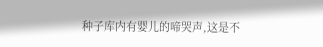种子库内有婴儿的啼哭声,这是不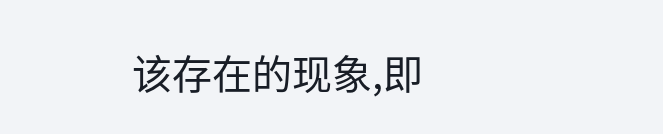该存在的现象,即